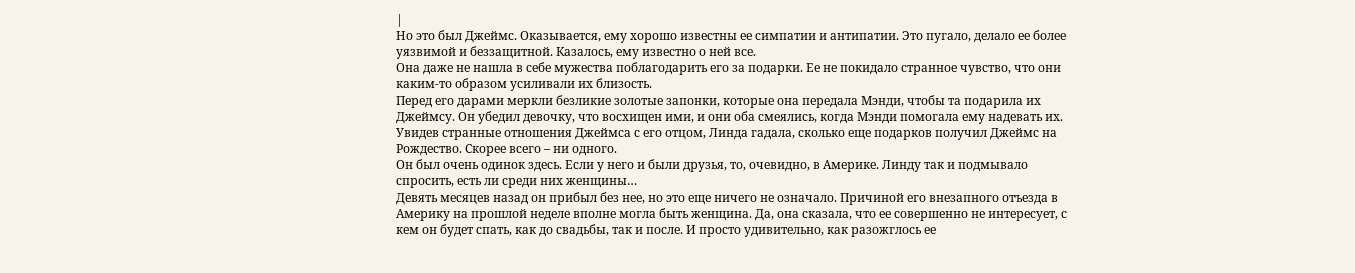|
Но это был Джеймс. Оказывается, ему хорошо известны ее симпатии и антипатии. Это пугало, делало ее более уязвимой и беззащитной. Казалось, ему известно о ней все.
Она даже не нашла в себе мужества поблагодарить его за подарки. Ее не покидало странное чувство, что они каким-то образом усиливали их близость.
Перед его дарами меркли безликие золотые запонки, которые она передала Мэнди, чтобы та подарила их Джеймсу. Он убедил девочку, что восхищен ими, и они оба смеялись, когда Мэнди помогала ему надевать их.
Увидев странные отношения Джеймса с его отцом, Линда гадала, сколько еще подарков получил Джеймс на Рождество. Скорее всего – ни одного.
Он был очень одинок здесь. Если у него и были друзья, то, очевидно, в Америке. Линду так и подмывало спросить, есть ли среди них женщины…
Девять месяцев назад он прибыл без нее, но это еще ничего не означало. Причиной его внезапного отъезда в Америку на прошлой неделе вполне могла быть женщина. Да, она сказала, что ее совершенно не интересует, с кем он будет спать, как до свадьбы, так и после. И просто удивительно, как разожглось ее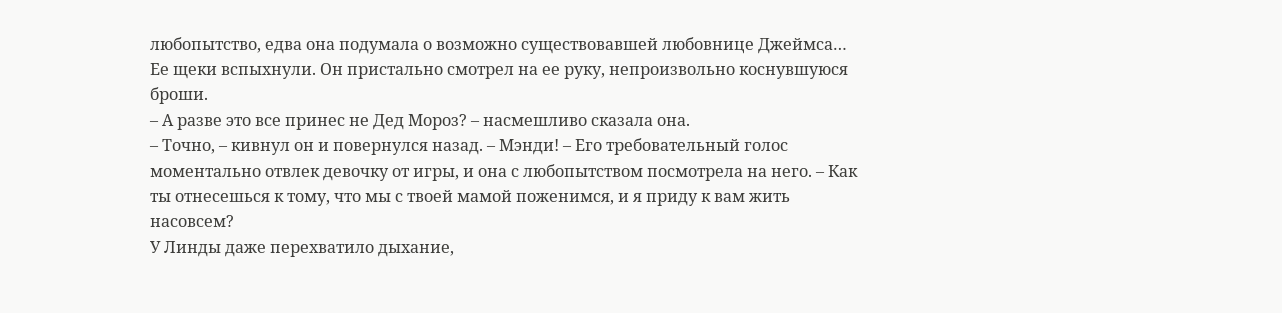любопытство, едва она подумала о возможно существовавшей любовнице Джеймса…
Ее щеки вспыхнули. Он пристально смотрел на ее руку, непроизвольно коснувшуюся броши.
– А разве это все принес не Дед Мороз? – насмешливо сказала она.
– Точно, – кивнул он и повернулся назад. – Мэнди! – Его требовательный голос моментально отвлек девочку от игры, и она с любопытством посмотрела на него. – Как ты отнесешься к тому, что мы с твоей мамой поженимся, и я приду к вам жить насовсем?
У Линды даже перехватило дыхание,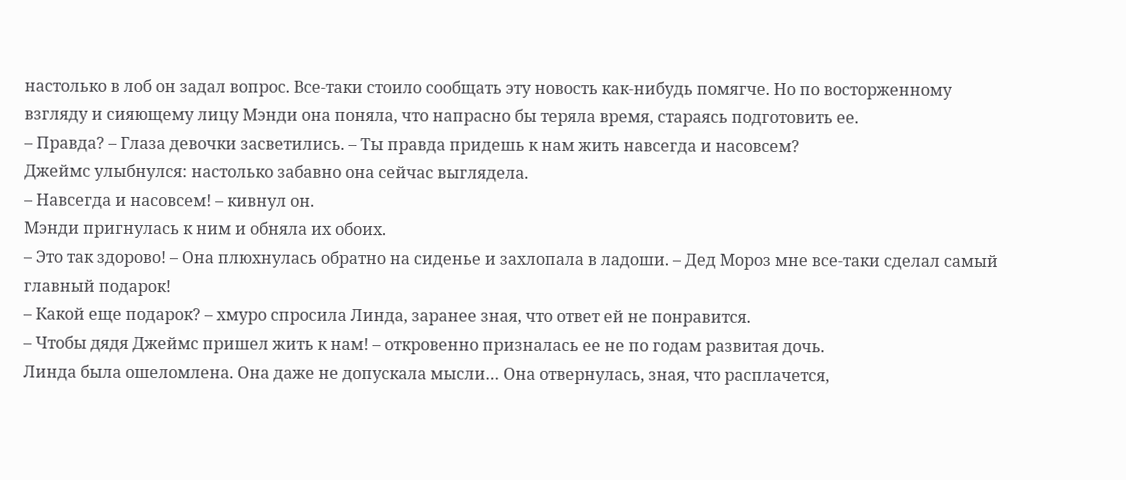настолько в лоб он задал вопрос. Все-таки стоило сообщать эту новость как-нибудь помягче. Но по восторженному взгляду и сияющему лицу Мэнди она поняла, что напрасно бы теряла время, стараясь подготовить ее.
– Правда? – Глаза девочки засветились. – Ты правда придешь к нам жить навсегда и насовсем?
Джеймс улыбнулся: настолько забавно она сейчас выглядела.
– Навсегда и насовсем! – кивнул он.
Мэнди пригнулась к ним и обняла их обоих.
– Это так здорово! – Она плюхнулась обратно на сиденье и захлопала в ладоши. – Дед Мороз мне все-таки сделал самый главный подарок!
– Какой еще подарок? – хмуро спросила Линда, заранее зная, что ответ ей не понравится.
– Чтобы дядя Джеймс пришел жить к нам! – откровенно призналась ее не по годам развитая дочь.
Линда была ошеломлена. Она даже не допускала мысли… Она отвернулась, зная, что расплачется,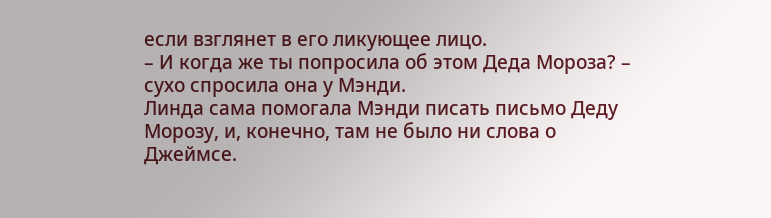если взглянет в его ликующее лицо.
– И когда же ты попросила об этом Деда Мороза? – сухо спросила она у Мэнди.
Линда сама помогала Мэнди писать письмо Деду Морозу, и, конечно, там не было ни слова о Джеймсе.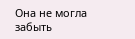Она не могла забыть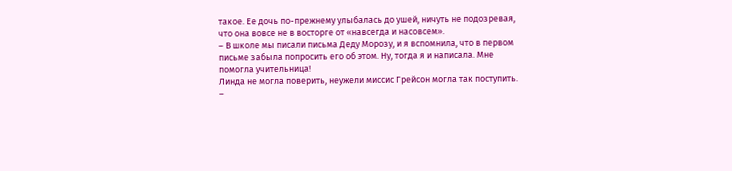такое. Ее дочь по-прежнему улыбалась до ушей, ничуть не подозревая, что она вовсе не в восторге от «навсегда и насовсем».
– В школе мы писали письма Деду Морозу, и я вспомнила, что в первом письме забыла попросить его об этом. Ну, тогда я и написала. Мне помогла учительница!
Линда не могла поверить, неужели миссис Грейсон могла так поступить.
–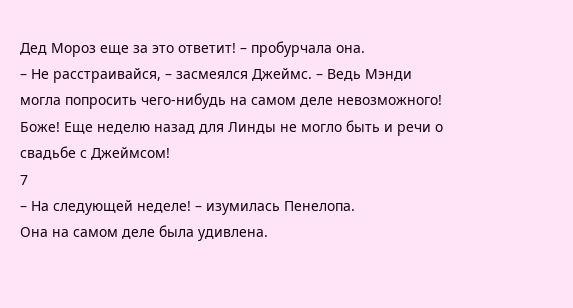Дед Мороз еще за это ответит! – пробурчала она.
– Не расстраивайся, – засмеялся Джеймс. – Ведь Мэнди могла попросить чего-нибудь на самом деле невозможного!
Боже! Еще неделю назад для Линды не могло быть и речи о свадьбе с Джеймсом!
7
– На следующей неделе! – изумилась Пенелопа.
Она на самом деле была удивлена.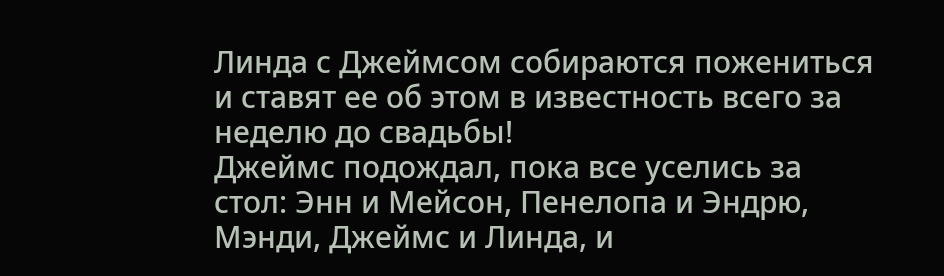Линда с Джеймсом собираются пожениться и ставят ее об этом в известность всего за неделю до свадьбы!
Джеймс подождал, пока все уселись за стол: Энн и Мейсон, Пенелопа и Эндрю, Мэнди, Джеймс и Линда, и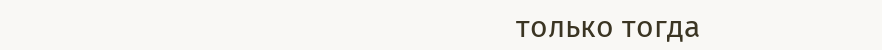только тогда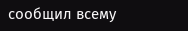сообщил всему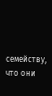семейству, что они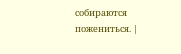собираются пожениться. |